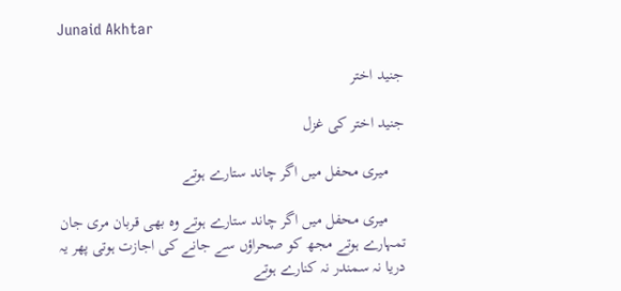Junaid Akhtar

جنید اختر

جنید اختر کی غزل

    میری محفل میں اگر چاند ستارے ہوتے

    میری محفل میں اگر چاند ستارے ہوتے وہ بھی قربان مری جان تمہارے ہوتے مجھ کو صحراؤں سے جانے کی اجازت ہوتی پھر یہ دریا نہ سمندر نہ کنارے ہوتے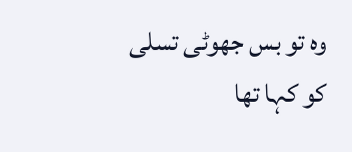وہ تو بس جھوٹی تسلی کو کہا تھا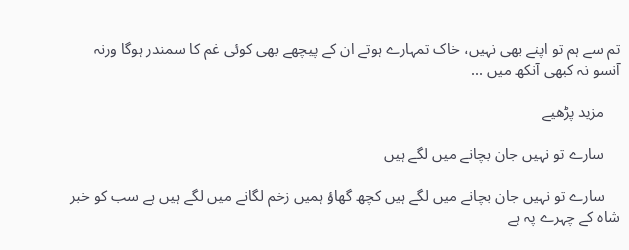تم سے ہم تو اپنے بھی نہیں، خاک تمہارے ہوتے ان کے پیچھے بھی کوئی غم کا سمندر ہوگا ورنہ آنسو نہ کبھی آنکھ میں ...

    مزید پڑھیے

    سارے تو نہیں جان بچانے میں لگے ہیں

    سارے تو نہیں جان بچانے میں لگے ہیں کچھ گھاؤ ہمیں زخم لگانے میں لگے ہیں ہے سب کو خبر شاہ کے چہرے پہ ہے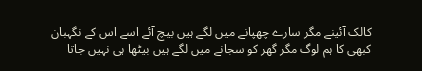کالک آئینے مگر سارے چھپانے میں لگے ہیں بیچ آئے اسے اس کے نگہبان کبھی کا ہم لوگ مگر گھر کو سجانے میں لگے ہیں بیٹھا ہی نہیں جاتا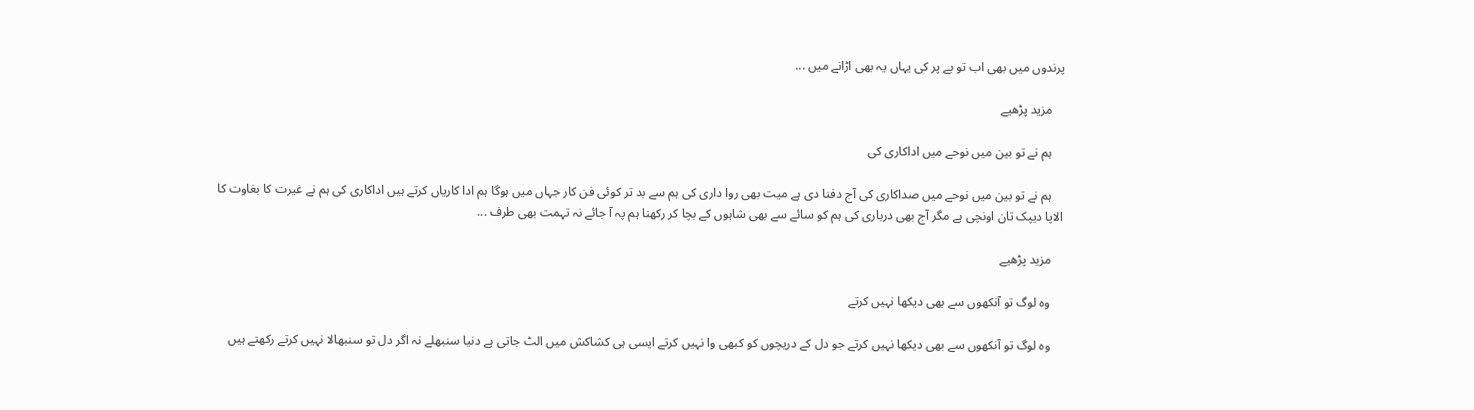پرندوں میں بھی اب تو بے پر کی یہاں یہ بھی اڑانے میں ...

    مزید پڑھیے

    ہم نے تو بین میں نوحے میں اداکاری کی

    ہم نے تو بین میں نوحے میں صداکاری کی آج دفنا دی ہے میت بھی روا داری کی ہم سے بد تر کوئی فن کار جہاں میں ہوگا ہم ادا کاریاں کرتے ہیں اداکاری کی ہم نے غیرت کا بغاوت کا الاپا دیپک تان اونچی ہے مگر آج بھی درباری کی ہم کو سائے سے بھی شاہوں کے بچا کر رکھنا ہم پہ آ جائے نہ تہمت بھی طرف ...

    مزید پڑھیے

    وہ لوگ تو آنکھوں سے بھی دیکھا نہیں کرتے

    وہ لوگ تو آنکھوں سے بھی دیکھا نہیں کرتے جو دل کے دریچوں کو کبھی وا نہیں کرتے ایسی ہی کشاکش میں الٹ جاتی ہے دنیا سنبھلے نہ اگر دل تو سنبھالا نہیں کرتے رکھتے ہیں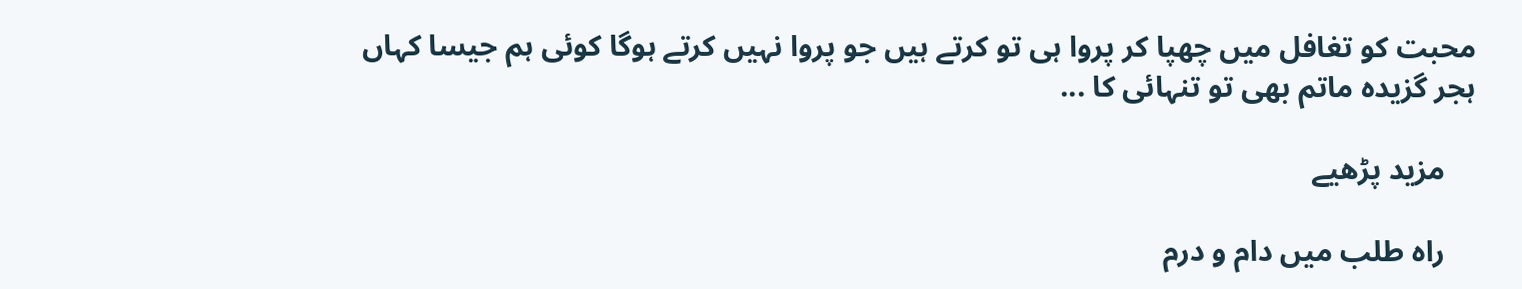محبت کو تغافل میں چھپا کر پروا ہی تو کرتے ہیں جو پروا نہیں کرتے ہوگا کوئی ہم جیسا کہاں ہجر گزیدہ ماتم بھی تو تنہائی کا ...

    مزید پڑھیے

    راہ طلب میں دام و درم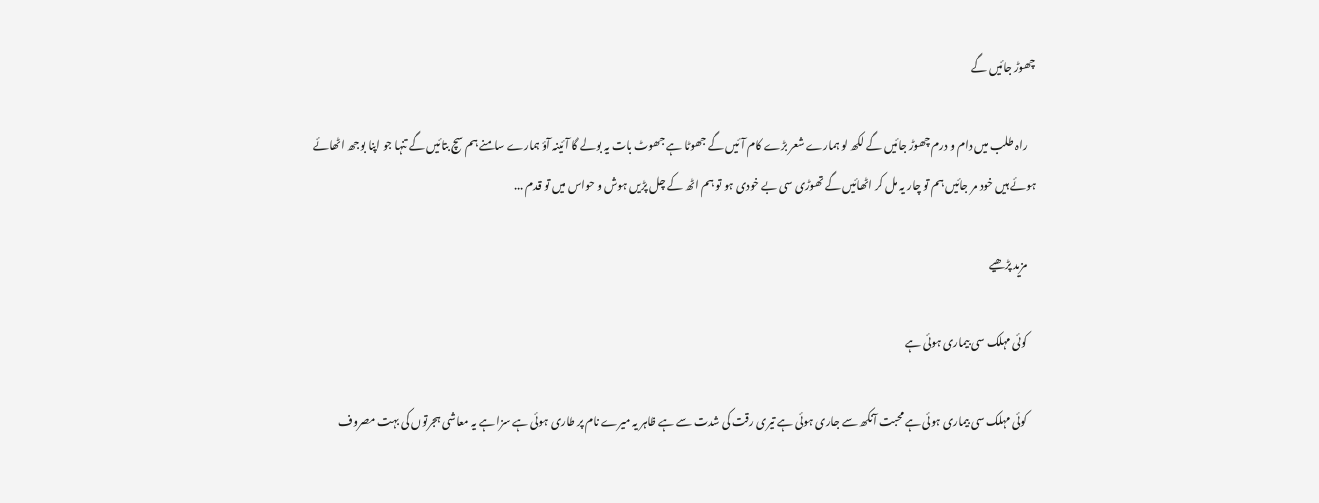چھوڑ جائیں گے

    راہ طلب میں دام و درم چھوڑ جائیں گے لکھ لو ہمارے شعر بڑے کام آئیں گے جھوٹا ہے جھوٹ بات یہ بولے گا آئینہ آؤ ہمارے سامنے ہم سچ بتائیں گے تنہا جو اپنا بوجھ اٹھائے ہوئے ہیں خود مر جائیں ہم تو چار یہ مل کر اٹھائیں گے تھوڑی سی بے خودی ہو تو ہم اٹھ کے چل پڑیں ہوش و حواس میں تو قدم ...

    مزید پڑھیے

    کوئی مہلک سی بیماری ہوئی ہے

    کوئی مہلک سی بیماری ہوئی ہے محبت آنکھ سے جاری ہوئی ہے تیری رقت کی شدت سے ہے ظاہر یہ میرے نام پر طاری ہوئی ہے سزا ہے یہ معاشی ہجرتوں کی بہت مصروف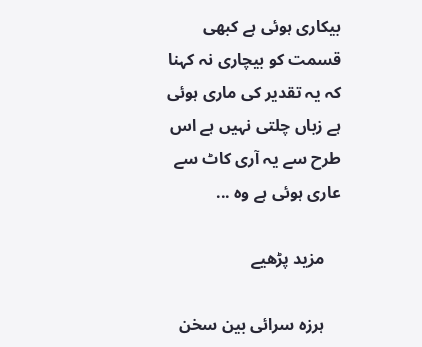بیکاری ہوئی ہے کبھی قسمت کو بیچاری نہ کہنا کہ یہ تقدیر کی ماری ہوئی ہے زباں چلتی نہیں ہے اس طرح سے یہ آری کاٹ سے عاری ہوئی ہے وہ ...

    مزید پڑھیے

    ہرزہ سرائی بین سخن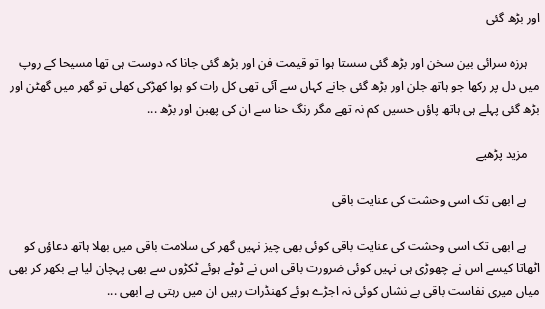اور بڑھ گئی

    ہرزہ سرائی بین سخن اور بڑھ گئی سستا ہوا تو قیمت فن اور بڑھ گئی جانا کہ دوست ہی تھا مسیحا کے روپ میں دل پر رکھا جو ہاتھ جلن اور بڑھ گئی جانے کہاں سے آئی تھی کل رات کو ہوا کھڑکی کھلی تو گھر میں گھٹن اور بڑھ گئی پہلے ہی ہاتھ پاؤں حسیں کم نہ تھے مگر رنگ حنا سے ان کی پھبن اور بڑھ ...

    مزید پڑھیے

    ہے ابھی تک اسی وحشت کی عنایت باقی

    ہے ابھی تک اسی وحشت کی عنایت باقی کوئی بھی چیز نہیں گھر کی سلامت باقی میں بھلا ہاتھ دعاؤں کو اٹھاتا کیسے اس نے چھوڑی ہی نہیں کوئی ضرورت باقی اس نے ٹوٹے ہوئے ٹکڑوں سے بھی پہچان لیا ہے بکھر کر بھی میاں میری نفاست باقی بے نشاں کوئی نہ اجڑے ہوئے کھنڈرات رہیں ان میں رہتی ہے ابھی ...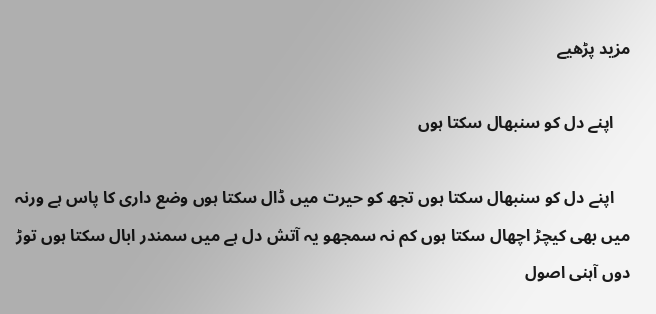مزید پڑھیے

    اپنے دل کو سنبھال سکتا ہوں

    اپنے دل کو سنبھال سکتا ہوں تجھ کو حیرت میں ڈال سکتا ہوں وضع داری کا پاس ہے ورنہ میں بھی کیچڑ اچھال سکتا ہوں کم نہ سمجھو یہ آتش دل ہے میں سمندر ابال سکتا ہوں توڑ دوں آہنی اصول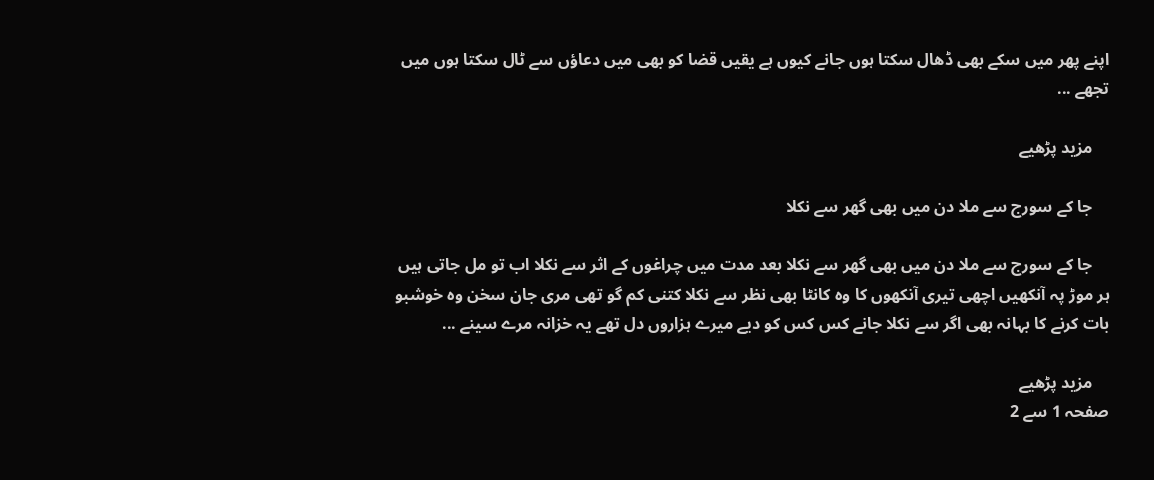اپنے پھر میں سکے بھی ڈھال سکتا ہوں جانے کیوں ہے یقیں قضا کو بھی میں دعاؤں سے ٹال سکتا ہوں میں تجھے ...

    مزید پڑھیے

    جا کے سورج سے ملا دن میں بھی گھر سے نکلا

    جا کے سورج سے ملا دن میں بھی گھر سے نکلا بعد مدت میں چراغوں کے اثر سے نکلا اب تو مل جاتی ہیں ہر موڑ پہ آنکھیں اچھی تیری آنکھوں کا وہ کانٹا بھی نظر سے نکلا کتنی کم گو تھی مری جان سخن وہ خوشبو بات کرنے کا بہانہ بھی اگر سے نکلا جانے کس کس کو دیے میرے ہزاروں دل تھے یہ خزانہ مرے سینے ...

    مزید پڑھیے
صفحہ 1 سے 2